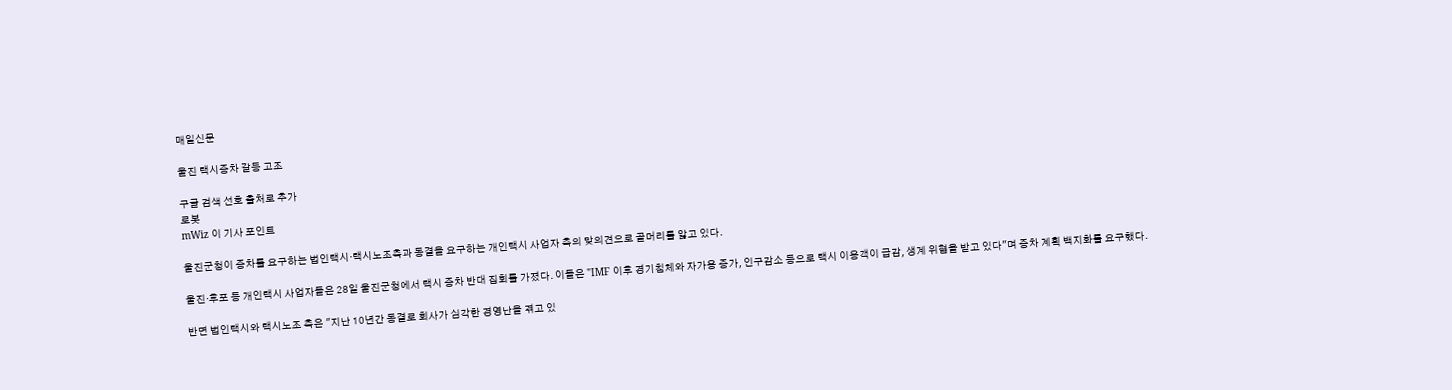매일신문

울진 택시증차 갈등 고조

구글 검색 선호 출처로 추가
로봇
mWiz 이 기사 포인트

울진군청이 증차를 요구하는 법인택시·택시노조측과 동결을 요구하는 개인택시 사업자 측의 맞의견으로 골머리를 앓고 있다.

울진·후포 등 개인택시 사업자들은 28일 울진군청에서 택시 증차 반대 집회를 가졌다. 이들은 "IMF 이후 경기침체와 자가용 증가, 인구감소 등으로 택시 이용객이 급감, 생계 위협을 받고 있다"며 증차 계획 백지화를 요구했다.

반면 법인택시와 택시노조 측은 "지난 10년간 동결로 회사가 심각한 경영난을 겪고 있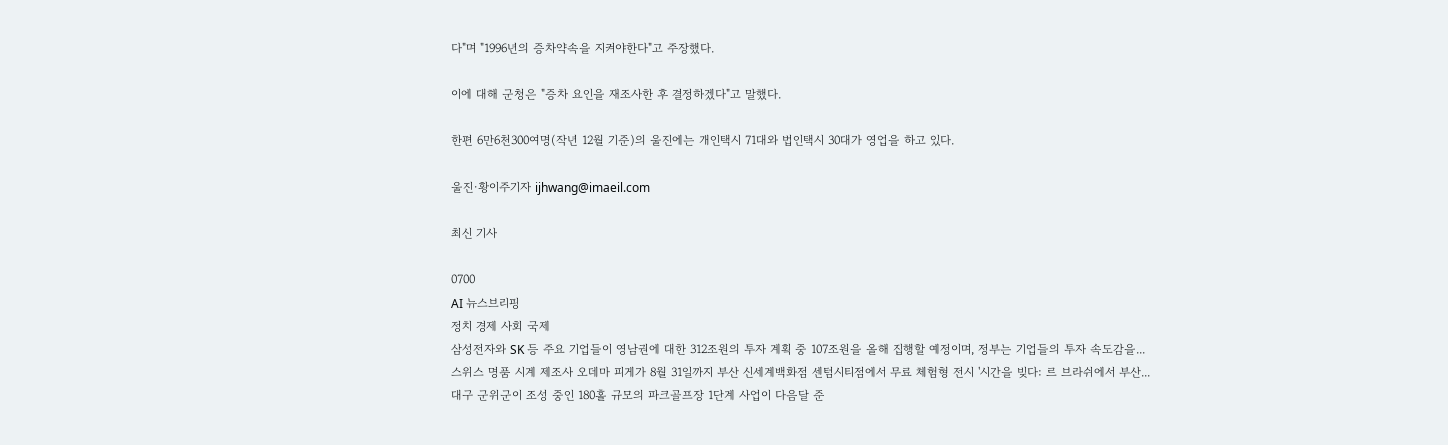다"며 "1996년의 증차약속을 지켜야한다"고 주장했다.

이에 대해 군청은 "증차 요인을 재조사한 후 결정하겠다"고 말했다.

한편 6만6천300여명(작년 12월 기준)의 울진에는 개인택시 71대와 법인택시 30대가 영업을 하고 있다.

울진·황이주기자 ijhwang@imaeil.com

최신 기사

0700
AI 뉴스브리핑
정치 경제 사회 국제
삼성전자와 SK 등 주요 기업들이 영남권에 대한 312조원의 투자 계획 중 107조원을 올해 집행할 예정이며, 정부는 기업들의 투자 속도감을...
스위스 명품 시계 제조사 오데마 피게가 8월 31일까지 부산 신세계백화점 센텀시티점에서 무료 체험형 전시 '시간을 빚다: 르 브라쉬에서 부산...
대구 군위군이 조성 중인 180홀 규모의 파크골프장 1단계 사업이 다음달 준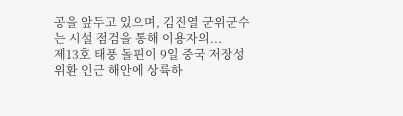공을 앞두고 있으며, 김진열 군위군수는 시설 점검을 통해 이용자의...
제13호 태풍 돌핀이 9일 중국 저장성 위환 인근 해안에 상륙하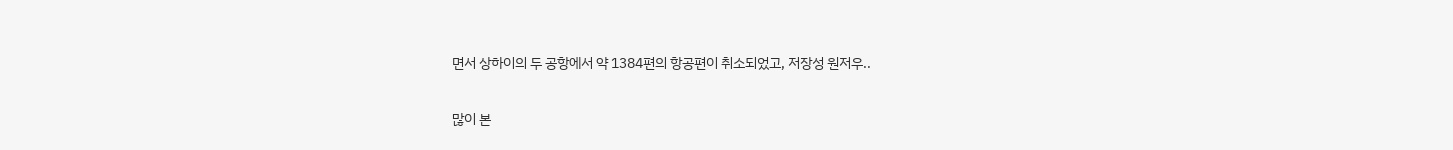면서 상하이의 두 공항에서 약 1384편의 항공편이 취소되었고, 저장성 원저우..

많이 본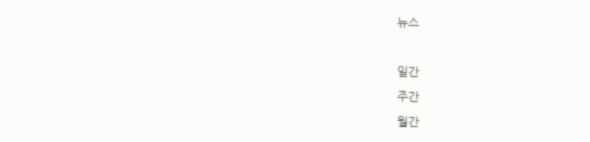뉴스

일간
주간
월간